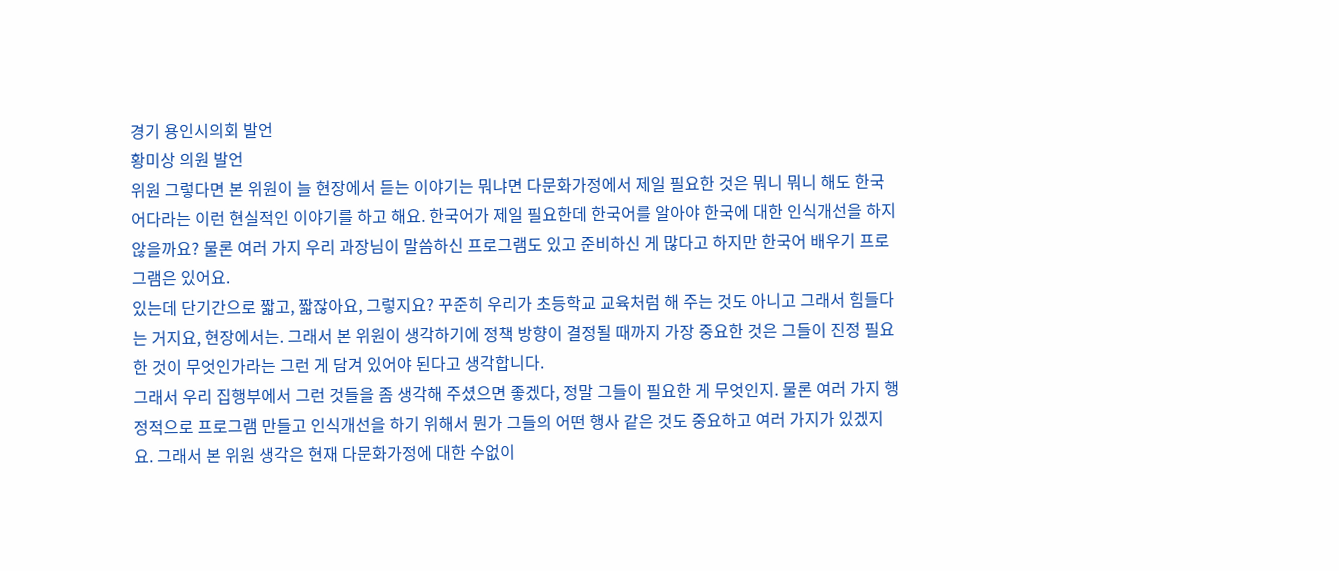경기 용인시의회 발언
황미상 의원 발언
위원 그렇다면 본 위원이 늘 현장에서 듣는 이야기는 뭐냐면 다문화가정에서 제일 필요한 것은 뭐니 뭐니 해도 한국어다라는 이런 현실적인 이야기를 하고 해요. 한국어가 제일 필요한데 한국어를 알아야 한국에 대한 인식개선을 하지 않을까요? 물론 여러 가지 우리 과장님이 말씀하신 프로그램도 있고 준비하신 게 많다고 하지만 한국어 배우기 프로그램은 있어요.
있는데 단기간으로 짧고, 짧잖아요, 그렇지요? 꾸준히 우리가 초등학교 교육처럼 해 주는 것도 아니고 그래서 힘들다는 거지요, 현장에서는. 그래서 본 위원이 생각하기에 정책 방향이 결정될 때까지 가장 중요한 것은 그들이 진정 필요한 것이 무엇인가라는 그런 게 담겨 있어야 된다고 생각합니다.
그래서 우리 집행부에서 그런 것들을 좀 생각해 주셨으면 좋겠다, 정말 그들이 필요한 게 무엇인지. 물론 여러 가지 행정적으로 프로그램 만들고 인식개선을 하기 위해서 뭔가 그들의 어떤 행사 같은 것도 중요하고 여러 가지가 있겠지요. 그래서 본 위원 생각은 현재 다문화가정에 대한 수없이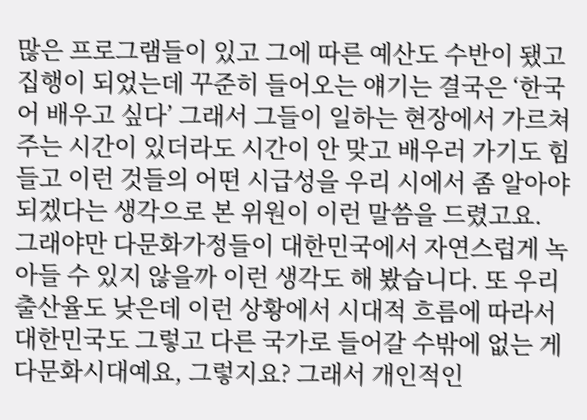많은 프로그램들이 있고 그에 따른 예산도 수반이 됐고 집행이 되었는데 꾸준히 들어오는 얘기는 결국은 ‘한국어 배우고 싶다’ 그래서 그들이 일하는 현장에서 가르쳐 주는 시간이 있더라도 시간이 안 맞고 배우러 가기도 힘들고 이런 것들의 어떤 시급성을 우리 시에서 좀 알아야 되겠다는 생각으로 본 위원이 이런 말씀을 드렸고요.
그래야만 다문화가정들이 대한민국에서 자연스럽게 녹아들 수 있지 않을까 이런 생각도 해 봤습니다. 또 우리 출산율도 낮은데 이런 상황에서 시대적 흐름에 따라서 대한민국도 그렇고 다른 국가로 들어갈 수밖에 없는 게 다문화시대예요, 그렇지요? 그래서 개인적인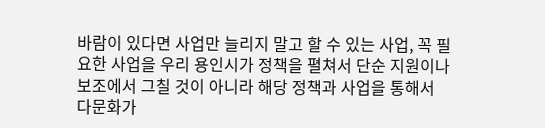바람이 있다면 사업만 늘리지 말고 할 수 있는 사업, 꼭 필요한 사업을 우리 용인시가 정책을 펼쳐서 단순 지원이나 보조에서 그칠 것이 아니라 해당 정책과 사업을 통해서 다문화가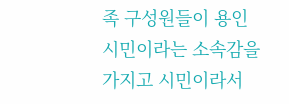족 구성원들이 용인 시민이라는 소속감을 가지고 시민이라서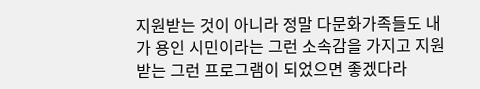지원받는 것이 아니라 정말 다문화가족들도 내가 용인 시민이라는 그런 소속감을 가지고 지원받는 그런 프로그램이 되었으면 좋겠다라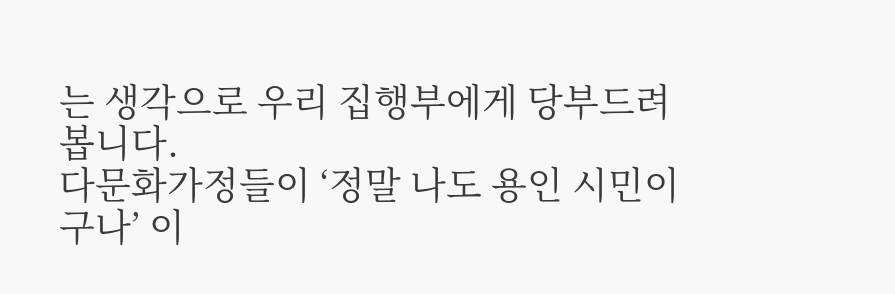는 생각으로 우리 집행부에게 당부드려 봅니다.
다문화가정들이 ‘정말 나도 용인 시민이구나’ 이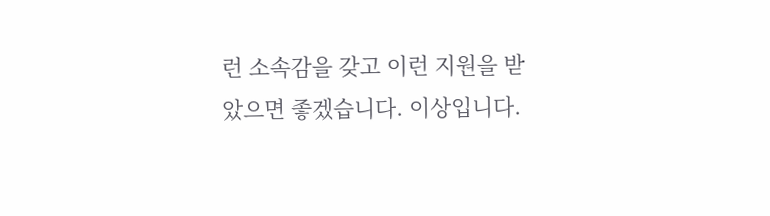런 소속감을 갖고 이런 지원을 받았으면 좋겠습니다. 이상입니다.